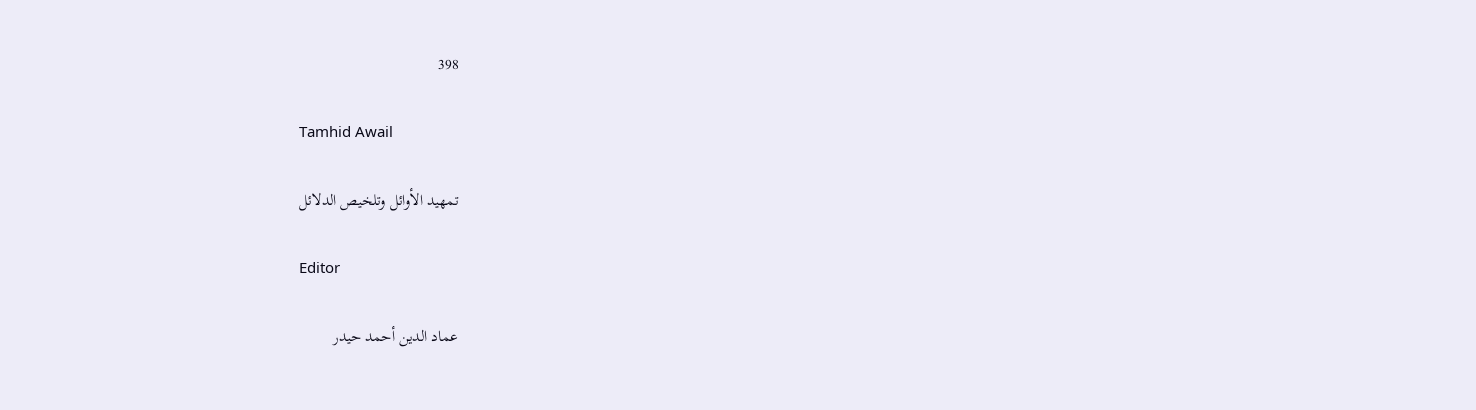398

Tamhid Awail

تمهيد الأوائل وتلخيص الدلائل

Editor

عماد الدين أحمد حيدر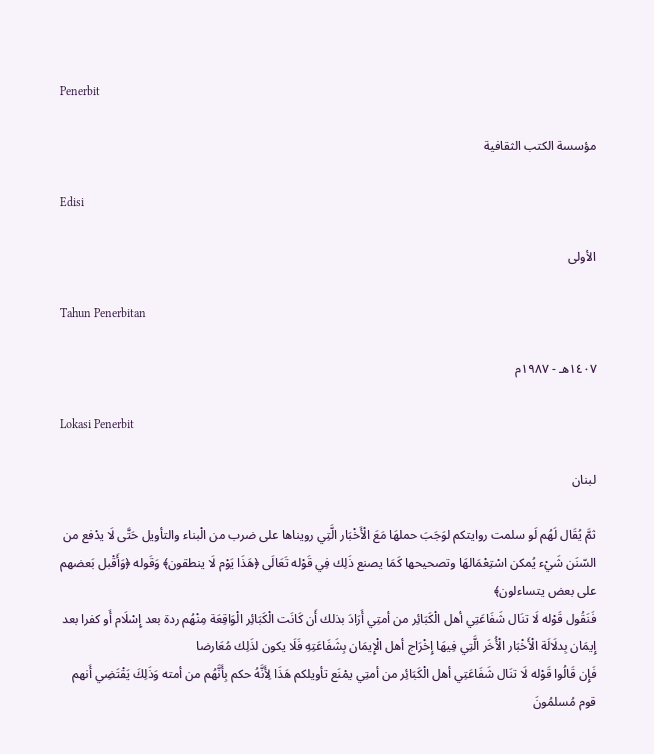Penerbit

مؤسسة الكتب الثقافية

Edisi

الأولى

Tahun Penerbitan

١٤٠٧هـ - ١٩٨٧م

Lokasi Penerbit

لبنان

ثمَّ يُقَال لَهُم لَو سلمت روايتكم لوَجَبَ حملهَا مَعَ الْأَخْبَار الَّتِي رويناها على ضرب من الْبناء والتأويل حَتَّى لَا يدْفع من السّنَن شَيْء يُمكن اسْتِعْمَالهَا وتصحيحها كَمَا يصنع ذَلِك فِي قَوْله تَعَالَى ﴿هَذَا يَوْم لَا ينطقون﴾ وَقَوله ﴿وَأَقْبل بَعضهم على بعض يتساءلون﴾
فَنَقُول قَوْله لَا تنَال شَفَاعَتِي أهل الْكَبَائِر من أمتِي أَرَادَ بذلك أَن كَانَت الْكَبَائِر الْوَاقِعَة مِنْهُم ردة بعد إِسْلَام أَو كفرا بعد إِيمَان بِدلَالَة الْأَخْبَار الْأُخَر الَّتِي فِيهَا إِخْرَاج أهل الْإِيمَان بِشَفَاعَتِهِ فَلَا يكون لذَلِك مُعَارضا
فَإِن قَالُوا قَوْله لَا تنَال شَفَاعَتِي أهل الْكَبَائِر من أمتِي يمْنَع تأويلكم هَذَا لِأَنَّهُ حكم بِأَنَّهُم من أمته وَذَلِكَ يَقْتَضِي أَنهم قوم مُسلمُونَ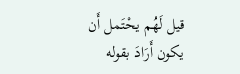قيل لَهُم يحْتَمل أَن يكون أَرَادَ بقوله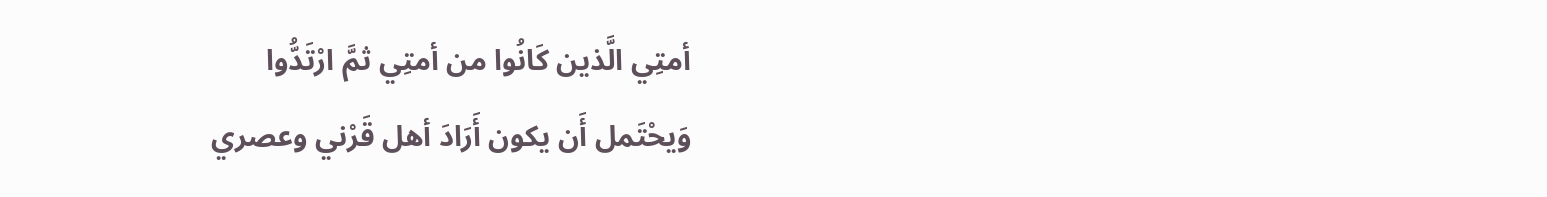أمتِي الَّذين كَانُوا من أمتِي ثمَّ ارْتَدُّوا
وَيحْتَمل أَن يكون أَرَادَ أهل قَرْني وعصري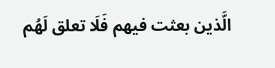الَّذين بعثت فيهم فَلَا تعلق لَهُم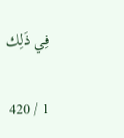فِي ذَلِك

1 / 420